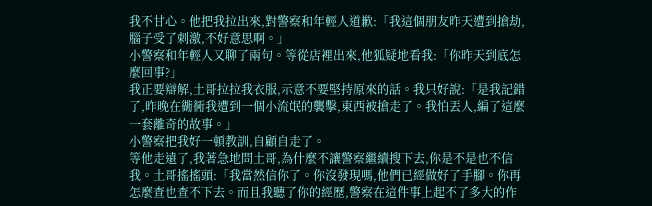我不甘心。他把我拉出來,對警察和年輕人道歉:「我這個朋友昨天遭到搶劫,腦子受了刺激,不好意思啊。」
小警察和年輕人又聊了兩句。等從店裡出來,他狐疑地看我:「你昨天到底怎麼回事?」
我正要辯解,土哥拉拉我衣服,示意不要堅持原來的話。我只好說:「是我記錯了,昨晚在衚衕我遭到一個小流氓的襲擊,東西被搶走了。我怕丟人,編了這麼一套離奇的故事。」
小警察把我好一頓教訓,自顧自走了。
等他走遠了,我著急地問土哥,為什麼不讓警察繼續搜下去,你是不是也不信我。土哥搖搖頭:「我當然信你了。你沒發現嗎,他們已經做好了手腳。你再怎麼查也查不下去。而且我聽了你的經歷,警察在這件事上起不了多大的作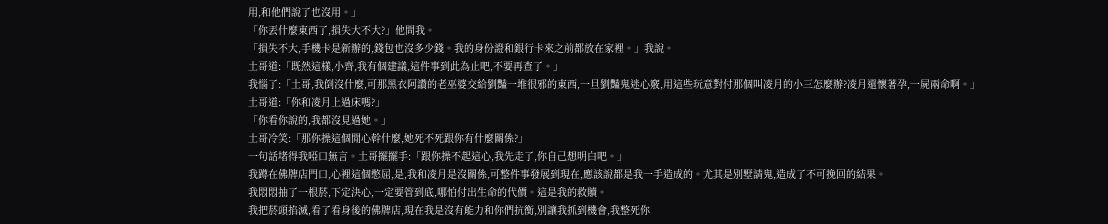用,和他們說了也沒用。」
「你丟什麼東西了,損失大不大?」他問我。
「損失不大,手機卡是新辦的,錢包也沒多少錢。我的身份證和銀行卡來之前都放在家裡。」我說。
土哥道:「既然這樣,小齊,我有個建議,這件事到此為止吧,不要再查了。」
我惱了:「土哥,我倒沒什麼,可那黑衣阿讚的老巫婆交給劉豔一堆很邪的東西,一旦劉豔鬼迷心竅,用這些玩意對付那個叫凌月的小三怎麼辦?凌月還懷著孕,一屍兩命啊。」
土哥道:「你和凌月上過床嗎?」
「你看你說的,我都沒見過她。」
土哥冷笑:「那你操這個閒心幹什麼,她死不死跟你有什麼關係?」
一句話堵得我啞口無言。土哥擺擺手:「跟你操不起這心,我先走了,你自己想明白吧。」
我蹲在佛牌店門口,心裡這個憋屈,是,我和凌月是沒關係,可整件事發展到現在,應該說都是我一手造成的。尤其是別墅請鬼,造成了不可挽回的結果。
我悶悶抽了一根菸,下定決心,一定要管到底,哪怕付出生命的代價。這是我的救贖。
我把菸頭掐滅,看了看身後的佛牌店,現在我是沒有能力和你們抗衡,別讓我抓到機會,我整死你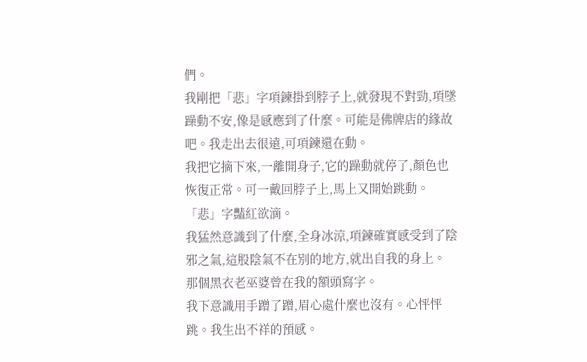們。
我剛把「悲」字項鍊掛到脖子上,就發現不對勁,項墜躁動不安,像是感應到了什麼。可能是佛牌店的緣故吧。我走出去很遠,可項鍊還在動。
我把它摘下來,一離開身子,它的躁動就停了,顏色也恢復正常。可一戴回脖子上,馬上又開始跳動。「悲」字豔紅欲滴。
我猛然意識到了什麼,全身冰涼,項鍊確實感受到了陰邪之氣,這股陰氣不在別的地方,就出自我的身上。
那個黑衣老巫婆曾在我的額頭寫字。
我下意識用手蹭了蹭,眉心處什麼也沒有。心怦怦跳。我生出不祥的預感。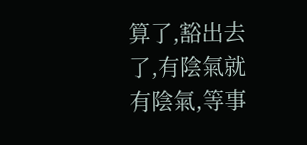算了,豁出去了,有陰氣就有陰氣,等事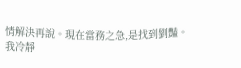情解決再說。現在當務之急,是找到劉豔。
我冷靜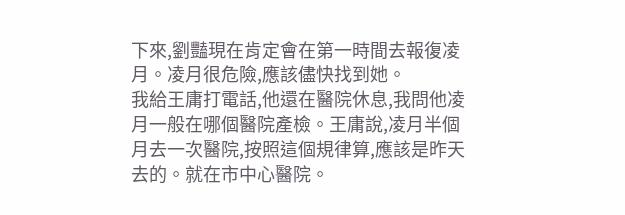下來,劉豔現在肯定會在第一時間去報復凌月。凌月很危險,應該儘快找到她。
我給王庸打電話,他還在醫院休息,我問他凌月一般在哪個醫院產檢。王庸說,凌月半個月去一次醫院,按照這個規律算,應該是昨天去的。就在市中心醫院。